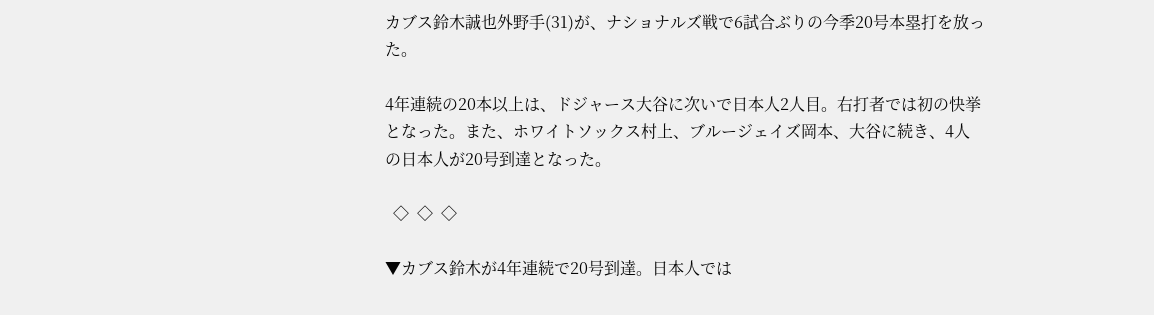カブス鈴木誠也外野手(31)が、ナショナルズ戦で6試合ぶりの今季20号本塁打を放った。

4年連続の20本以上は、ドジャース大谷に次いで日本人2人目。右打者では初の快挙となった。また、ホワイトソックス村上、ブルージェイズ岡本、大谷に続き、4人の日本人が20号到達となった。

  ◇  ◇  ◇

▼カブス鈴木が4年連続で20号到達。日本人では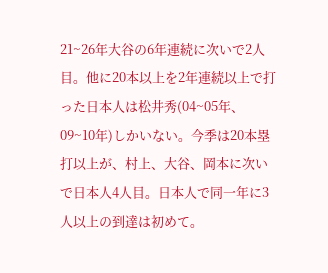21~26年大谷の6年連続に次いで2人目。他に20本以上を2年連続以上で打った日本人は松井秀(04~05年、09~10年)しかいない。今季は20本塁打以上が、村上、大谷、岡本に次いで日本人4人目。日本人で同一年に3人以上の到達は初めて。